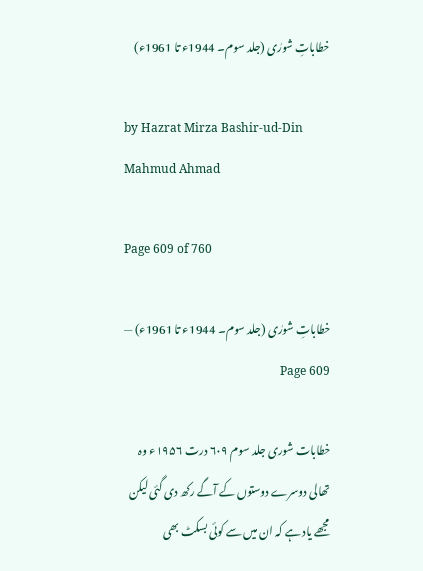خطاباتِ شورٰی (جلد سوم۔ 1944ء تا 1961ء)

by Hazrat Mirza Bashir-ud-Din Mahmud Ahmad

Page 609 of 760

خطاباتِ شورٰی (جلد سوم۔ 1944ء تا 1961ء) — Page 609

خطابات شوری جلد سوم ۶۰۹ درت ۱۹۵۶ء وہ تھالی دوسرے دوستوں کے آگے رکھ دی گئی لیکن مجھے یاد ہے کہ ان میں سے کوئی بسکٹ بھی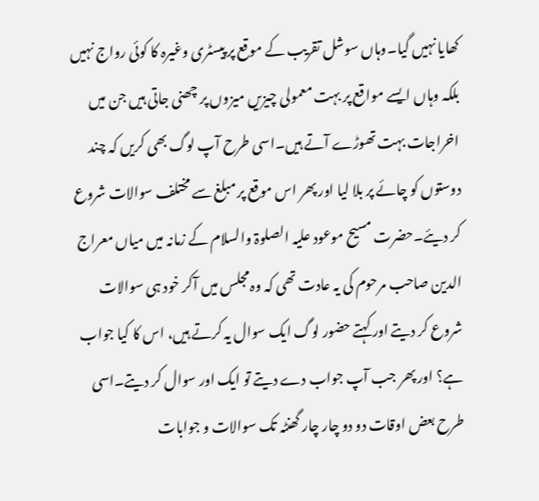کھایا نہیں گیا۔وہاں سوشل تقریب کے موقع پر پیسٹری وغیرہ کا کوئی رواج نہیں بلکہ وہاں ایسے مواقع پر بہت معمولی چیزیں میزوں پر چھنی جاتی ہیں جن میں اخراجات بہت تھوڑے آتے ہیں۔اسی طرح آپ لوگ بھی کریں کہ چند دوستوں کو چائے پر بلا لیا اور پھر اس موقع پر مبلغ سے مختلف سوالات شروع کر دیئے۔حضرت مسیح موعود علیہ الصلوۃ والسلام کے زمانہ میں میاں معراج الدین صاحب مرحوم کی یہ عادت تھی کہ وہ مجلس میں آکر خود ہی سوالات شروع کر دیتے اور کہتے حضور لوگ ایک سوال یہ کرتے ہیں، اس کا کیا جواب ہے؟ اور پھر جب آپ جواب دے دیتے تو ایک اور سوال کر دیتے۔اسی طرح بعض اوقات دو دو چار چار گھنٹہ تک سوالات و جوابات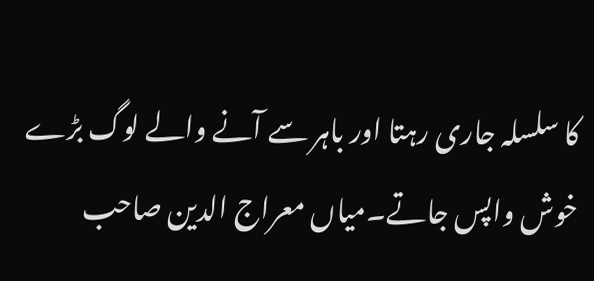کا سلسلہ جاری رہتا اور باہر سے آنے والے لوگ بڑے خوش واپس جاتے۔میاں معراج الدین صاحب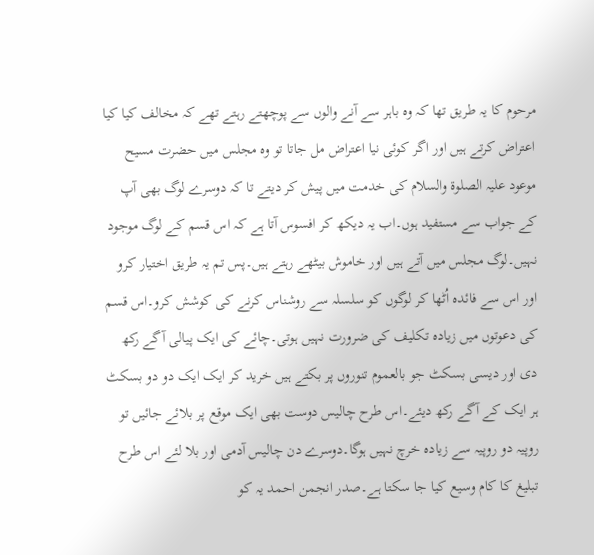مرحوم کا یہ طریق تھا کہ وہ باہر سے آنے والوں سے پوچھتے رہتے تھے کہ مخالف کیا کیا اعتراض کرتے ہیں اور اگر کوئی نیا اعتراض مل جاتا تو وہ مجلس میں حضرت مسیح موعود علیہ الصلوۃ والسلام کی خدمت میں پیش کر دیتے تا کہ دوسرے لوگ بھی آپ کے جواب سے مستفید ہوں۔اب یہ دیکھ کر افسوس آتا ہے کہ اس قسم کے لوگ موجود نہیں۔لوگ مجلس میں آتے ہیں اور خاموش بیٹھے رہتے ہیں۔پس تم یہ طریق اختیار کرو اور اس سے فائدہ اُٹھا کر لوگوں کو سلسلہ سے روشناس کرنے کی کوشش کرو۔اس قسم کی دعوتوں میں زیادہ تکلیف کی ضرورت نہیں ہوتی۔چائے کی ایک پیالی آگے رکھ دی اور دیسی بسکٹ جو بالعموم تنوروں پر بکتے ہیں خرید کر ایک ایک دو دو بسکٹ ہر ایک کے آگے رکھ دیئے۔اس طرح چالیس دوست بھی ایک موقع پر بلائے جائیں تو روپیہ دو روپیہ سے زیادہ خرچ نہیں ہوگا۔دوسرے دن چالیس آدمی اور بلا لئے اس طرح تبلیغ کا کام وسیع کیا جا سکتا ہے۔صدر انجمن احمد یہ کو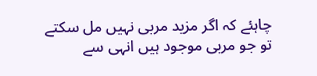چاہئے کہ اگر مزید مربی نہیں مل سکتے تو جو مربی موجود ہیں انہی سے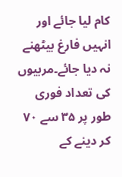کام لیا جائے اور انہیں فارغ بیٹھنے نہ دیا جائے۔مربیوں کی تعداد فوری طور پر ۳۵ سے ۷۰ کر دینے کے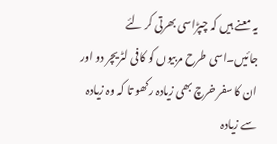یہ معنے ہیں کہ چپڑاسی بھرتی کر لئے جائیں۔اسی طرح مربیوں کو کافی لٹریچر دو اور ان کا سفر خرچ بھی زیادہ رکھو تا کہ وہ زیادہ سے زیادہ